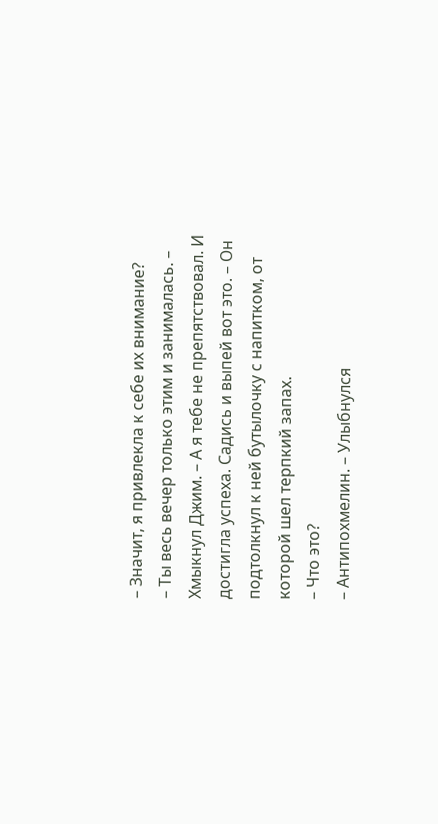– Значит, я привлекла к себе их внимание?
– Ты весь вечер только этим и занималась. – Хмыкнул Джим. – А я тебе не препятствовал. И достигла успеха. Садись и выпей вот это. – Он подтолкнул к ней бутылочку с напитком, от которой шел терпкий запах.
– Что это?
– Антипохмелин. – Улыбнулся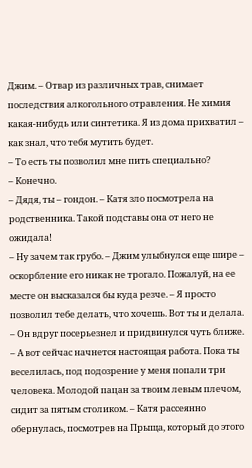Джим. – Отвар из различных трав, снимает последствия алкогольного отравления. Не химия какая-нибудь или синтетика. Я из дома прихватил – как знал, что тебя мутить будет.
– То есть ты позволил мне пить специально?
– Конечно.
– Дядя, ты – гондон. – Катя зло посмотрела на родственника. Такой подставы она от него не ожидала!
– Ну зачем так грубо. – Джим улыбнулся еще шире – оскорбление его никак не трогало. Пожалуй, на ее месте он высказался бы куда резче. – Я просто позволил тебе делать, что хочешь. Вот ты и делала. – Он вдруг посерьезнел и придвинулся чуть ближе. – А вот сейчас начнется настоящая работа. Пока ты веселилась, под подозрение у меня попали три человека. Молодой пацан за твоим левым плечом, сидит за пятым столиком. – Катя рассеянно обернулась, посмотрев на Прыща, который до этого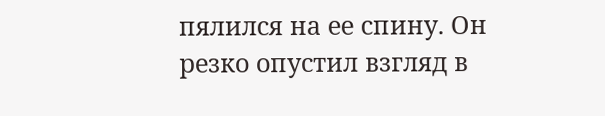пялился на ее спину. Он резко опустил взгляд в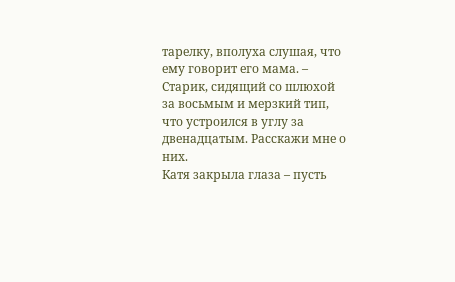тарелку, вполуха слушая, что ему говорит его мама. – Старик, сидящий со шлюхой за восьмым и мерзкий тип, что устроился в углу за двенадцатым. Расскажи мне о них.
Катя закрыла глаза – пусть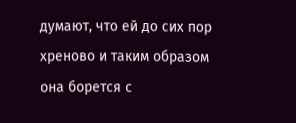думают, что ей до сих пор хреново и таким образом она борется с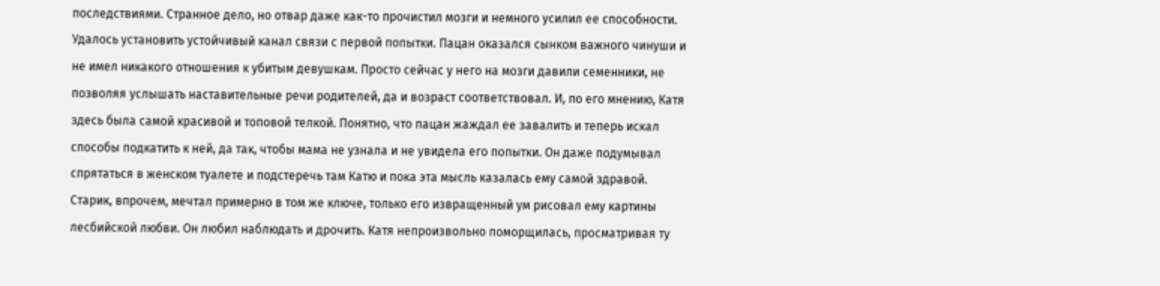последствиями. Странное дело, но отвар даже как-то прочистил мозги и немного усилил ее способности. Удалось установить устойчивый канал связи с первой попытки. Пацан оказался сынком важного чинуши и не имел никакого отношения к убитым девушкам. Просто сейчас у него на мозги давили семенники, не позволяя услышать наставительные речи родителей, да и возраст соответствовал. И, по его мнению, Катя здесь была самой красивой и топовой телкой. Понятно, что пацан жаждал ее завалить и теперь искал способы подкатить к ней, да так, чтобы мама не узнала и не увидела его попытки. Он даже подумывал спрятаться в женском туалете и подстеречь там Катю и пока эта мысль казалась ему самой здравой.
Старик, впрочем, мечтал примерно в том же ключе, только его извращенный ум рисовал ему картины лесбийской любви. Он любил наблюдать и дрочить. Катя непроизвольно поморщилась, просматривая ту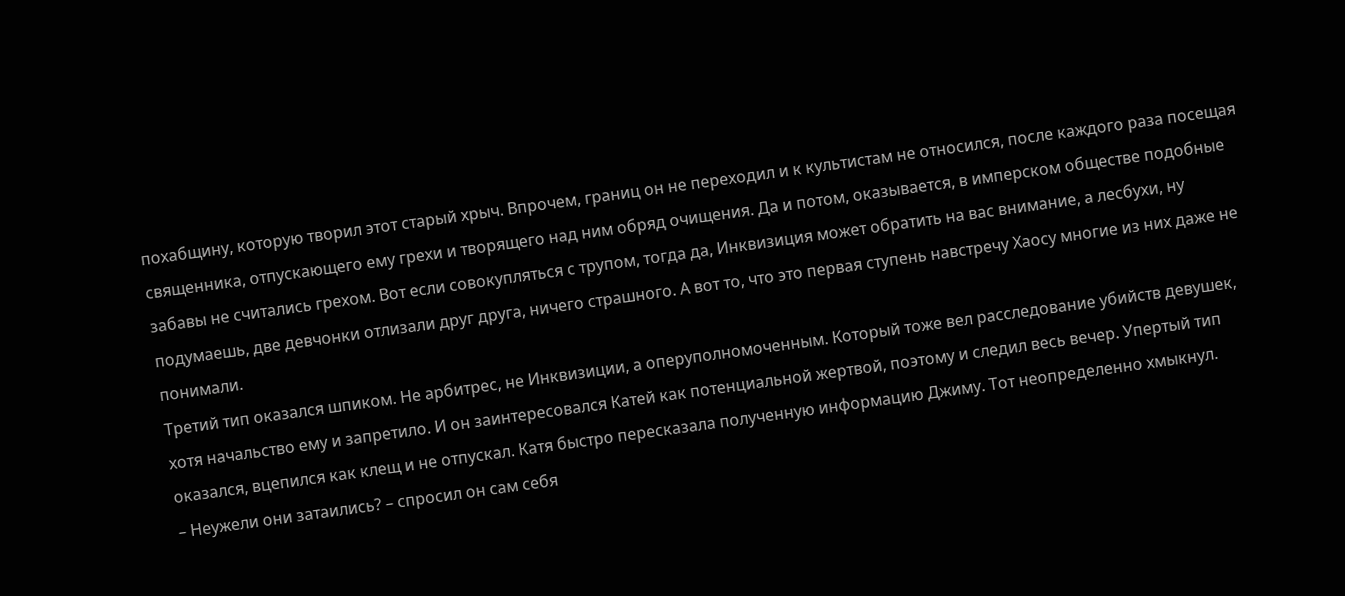похабщину, которую творил этот старый хрыч. Впрочем, границ он не переходил и к культистам не относился, после каждого раза посещая священника, отпускающего ему грехи и творящего над ним обряд очищения. Да и потом, оказывается, в имперском обществе подобные забавы не считались грехом. Вот если совокупляться с трупом, тогда да, Инквизиция может обратить на вас внимание, а лесбухи, ну подумаешь, две девчонки отлизали друг друга, ничего страшного. А вот то, что это первая ступень навстречу Хаосу многие из них даже не понимали.
Третий тип оказался шпиком. Не арбитрес, не Инквизиции, а оперуполномоченным. Который тоже вел расследование убийств девушек, хотя начальство ему и запретило. И он заинтересовался Катей как потенциальной жертвой, поэтому и следил весь вечер. Упертый тип оказался, вцепился как клещ и не отпускал. Катя быстро пересказала полученную информацию Джиму. Тот неопределенно хмыкнул.
– Неужели они затаились? – спросил он сам себя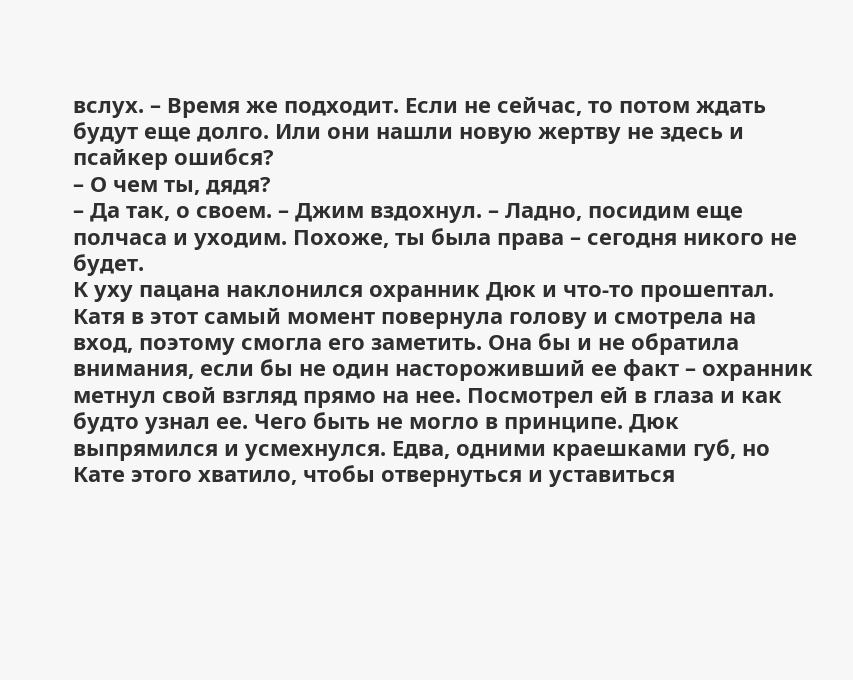вслух. – Время же подходит. Если не сейчас, то потом ждать будут еще долго. Или они нашли новую жертву не здесь и псайкер ошибся?
– О чем ты, дядя?
– Да так, о своем. – Джим вздохнул. – Ладно, посидим еще полчаса и уходим. Похоже, ты была права – сегодня никого не будет.
К уху пацана наклонился охранник Дюк и что-то прошептал. Катя в этот самый момент повернула голову и смотрела на вход, поэтому смогла его заметить. Она бы и не обратила внимания, если бы не один настороживший ее факт – охранник метнул свой взгляд прямо на нее. Посмотрел ей в глаза и как будто узнал ее. Чего быть не могло в принципе. Дюк выпрямился и усмехнулся. Едва, одними краешками губ, но Кате этого хватило, чтобы отвернуться и уставиться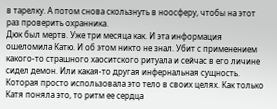в тарелку. А потом снова скользнуть в ноосферу, чтобы на этот раз проверить охранника.
Дюк был мертв. Уже три месяца как. И эта информация ошеломила Катю. И об этом никто не знал. Убит с применением какого-то страшного хаоситского ритуала и сейчас в его личине сидел демон. Или какая-то другая инфернальная сущность. Которая просто использовала это тело в своих целях. Как только Катя поняла это, то ритм ее сердца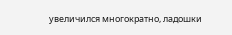увеличился многократно, ладошки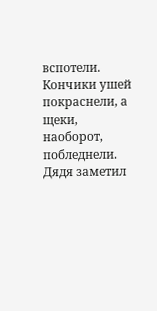вспотели. Кончики ушей покраснели, а щеки, наоборот, побледнели. Дядя заметил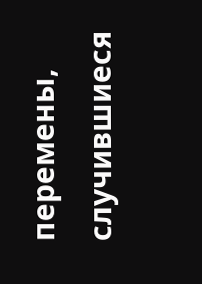перемены, случившиеся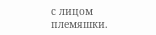с лицом племяшки.